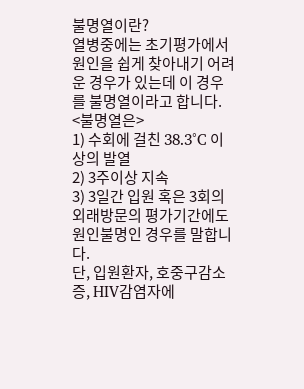불명열이란?
열병중에는 초기평가에서 원인을 쉽게 찾아내기 어려운 경우가 있는데 이 경우를 불명열이라고 합니다.
<불명열은>
1) 수회에 걸친 38.3°C 이상의 발열
2) 3주이상 지속
3) 3일간 입원 혹은 3회의 외래방문의 평가기간에도 원인불명인 경우를 말합니다.
단, 입원환자, 호중구감소증, HIV감염자에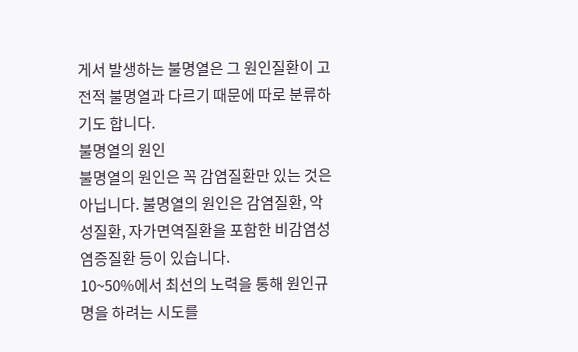게서 발생하는 불명열은 그 원인질환이 고전적 불명열과 다르기 때문에 따로 분류하기도 합니다.
불명열의 원인
불명열의 원인은 꼭 감염질환만 있는 것은 아닙니다. 불명열의 원인은 감염질환, 악성질환, 자가면역질환을 포함한 비감염성 염증질환 등이 있습니다.
10~50%에서 최선의 노력을 통해 원인규명을 하려는 시도를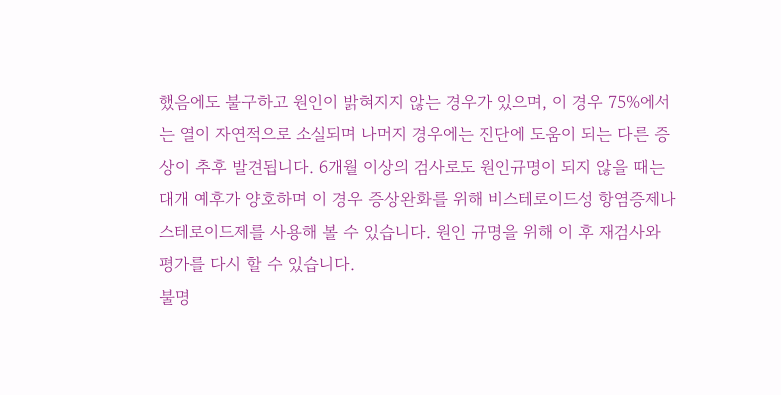했음에도 불구하고 원인이 밝혀지지 않는 경우가 있으며, 이 경우 75%에서는 열이 자연적으로 소실되며 나머지 경우에는 진단에 도움이 되는 다른 증상이 추후 발견됩니다. 6개월 이상의 검사로도 원인규명이 되지 않을 때는 대개 예후가 양호하며 이 경우 증상완화를 위해 비스테로이드성 항염증제나 스테로이드제를 사용해 볼 수 있습니다. 원인 규명을 위해 이 후 재검사와 평가를 다시 할 수 있습니다.
불명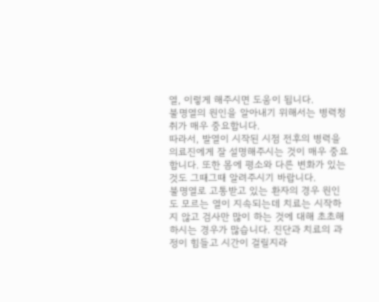열, 이렇게 해주시면 도움이 됩니다.
불명열의 원인을 알아내기 위해서는 병력청취가 매우 중요합니다.
따라서, 발열이 시작된 시점 전후의 병력을 의료진에게 잘 설명해주시는 것이 매우 중요합니다. 또한 몸에 평소와 다른 변화가 있는 것도 그때그때 알려주시기 바랍니다.
불명열로 고통받고 있는 환자의 경우 원인도 모르는 열이 지속되는데 치료는 시작하지 않고 검사만 많이 하는 것에 대해 초초해하시는 경우가 많습니다. 진단과 치료의 과정이 힘들고 시간이 걸릴지라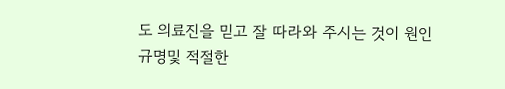도 의료진을 믿고 잘 따라와 주시는 것이 원인 규명및 적절한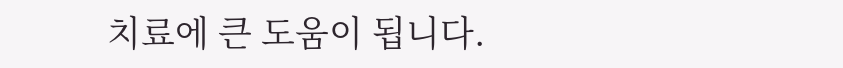치료에 큰 도움이 됩니다.